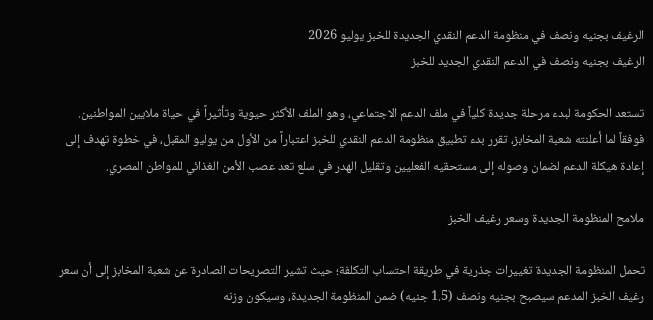الرغيف بجنيه ونصف في منظومة الدعم النقدي الجديدة للخبز يوليو 2026
الرغيف بجنيه ونصف في الدعم النقدي الجديد للخبز

تستعد الحكومة لبدء مرحلة جديدة كلياً في ملف الدعم الاجتماعي، وهو الملف الأكثر حيوية وتأثيراً في حياة ملايين المواطنين. فوفقاً لما أعلنته شعبة المخابز، تقرر بدء تطبيق منظومة الدعم النقدي للخبز اعتباراً من الأول من يوليو المقبل، في خطوة تهدف إلى إعادة هيكلة الدعم لضمان وصوله إلى مستحقيه الفعليين وتقليل الهدر في سلع تعد عصب الأمن الغذائي للمواطن المصري.

ملامح المنظومة الجديدة وسعر رغيف الخبز

تحمل المنظومة الجديدة تغييرات جذرية في طريقة احتساب التكلفة؛ حيث تشير التصريحات الصادرة عن شعبة المخابز إلى أن سعر رغيف الخبز المدعم سيصبح بجنيه ونصف (1.5 جنيه) ضمن المنظومة الجديدة، وسيكون وزنه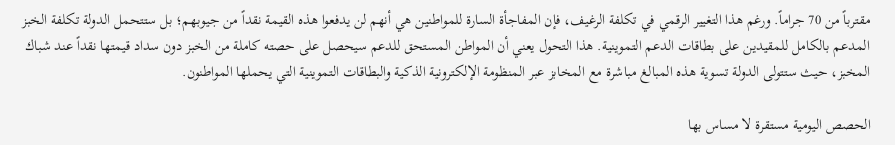مقترباً من 70 جراماً. ورغم هذا التغيير الرقمي في تكلفة الرغيف، فإن المفاجأة السارة للمواطنين هي أنهم لن يدفعوا هذه القيمة نقداً من جيوبهم؛ بل ستتحمل الدولة تكلفة الخبز المدعم بالكامل للمقيدين على بطاقات الدعم التموينية. هذا التحول يعني أن المواطن المستحق للدعم سيحصل على حصته كاملة من الخبز دون سداد قيمتها نقداً عند شباك المخبز، حيث ستتولى الدولة تسوية هذه المبالغ مباشرة مع المخابز عبر المنظومة الإلكترونية الذكية والبطاقات التموينية التي يحملها المواطنون.

الحصص اليومية مستقرة لا مساس بها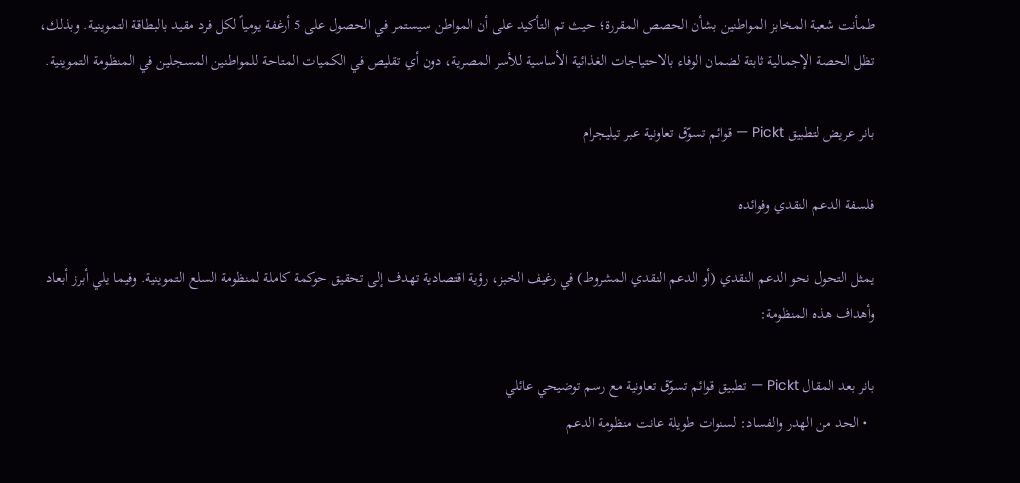طمأنت شعبة المخابز المواطنين بشأن الحصص المقررة؛ حيث تم التأكيد على أن المواطن سيستمر في الحصول على 5 أرغفة يومياً لكل فرد مقيد بالبطاقة التموينية. وبذلك، تظل الحصة الإجمالية ثابتة لضمان الوفاء بالاحتياجات الغذائية الأساسية للأسر المصرية، دون أي تقليص في الكميات المتاحة للمواطنين المسجلين في المنظومة التموينية.

بانر عريض لتطبيق Pickt — قوائم تسوّق تعاونية عبر تيليجرام

فلسفة الدعم النقدي وفوائده

يمثل التحول نحو الدعم النقدي (أو الدعم النقدي المشروط) في رغيف الخبز، رؤية اقتصادية تهدف إلى تحقيق حوكمة كاملة لمنظومة السلع التموينية. وفيما يلي أبرز أبعاد وأهداف هذه المنظومة:

بانر بعد المقال Pickt — تطبيق قوائم تسوّق تعاونية مع رسم توضيحي عائلي
  • الحد من الهدر والفساد: لسنوات طويلة عانت منظومة الدعم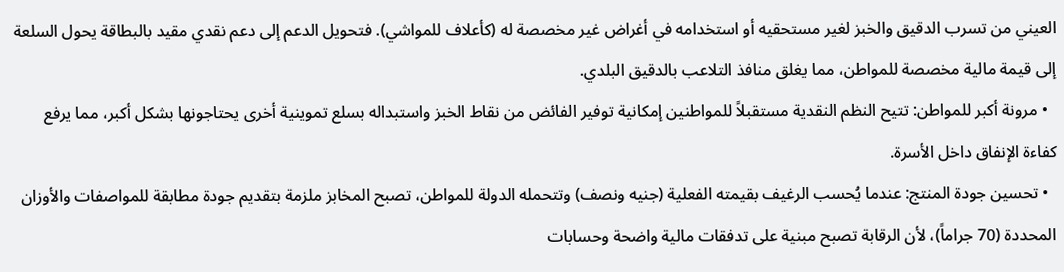العيني من تسرب الدقيق والخبز لغير مستحقيه أو استخدامه في أغراض غير مخصصة له (كأعلاف للمواشي). فتحويل الدعم إلى دعم نقدي مقيد بالبطاقة يحول السلعة إلى قيمة مالية مخصصة للمواطن، مما يغلق منافذ التلاعب بالدقيق البلدي.
  • مرونة أكبر للمواطن: تتيح النظم النقدية مستقبلاً للمواطنين إمكانية توفير الفائض من نقاط الخبز واستبداله بسلع تموينية أخرى يحتاجونها بشكل أكبر، مما يرفع كفاءة الإنفاق داخل الأسرة.
  • تحسين جودة المنتج: عندما يُحسب الرغيف بقيمته الفعلية (جنيه ونصف) وتتحمله الدولة للمواطن، تصبح المخابز ملزمة بتقديم جودة مطابقة للمواصفات والأوزان المحددة (70 جراماً)، لأن الرقابة تصبح مبنية على تدفقات مالية واضحة وحسابات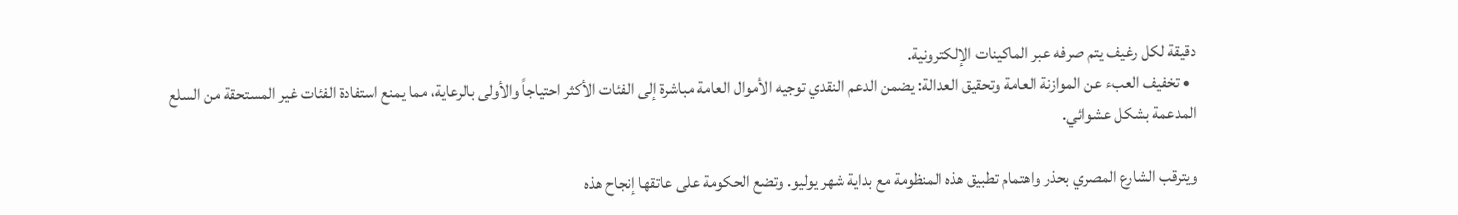دقيقة لكل رغيف يتم صرفه عبر الماكينات الإلكترونية.
  • تخفيف العبء عن الموازنة العامة وتحقيق العدالة: يضمن الدعم النقدي توجيه الأموال العامة مباشرة إلى الفئات الأكثر احتياجاً والأولى بالرعاية، مما يمنع استفادة الفئات غير المستحقة من السلع المدعمة بشكل عشوائي.

ويترقب الشارع المصري بحذر واهتمام تطبيق هذه المنظومة مع بداية شهر يوليو. وتضع الحكومة على عاتقها إنجاح هذه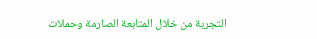التجربة من خلال المتابعة الصارمة وحملات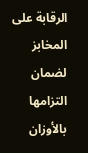الرقابة على المخابز لضمان التزامها بالأوزان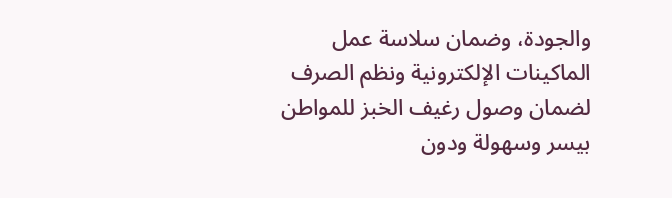والجودة، وضمان سلاسة عمل الماكينات الإلكترونية ونظم الصرف لضمان وصول رغيف الخبز للمواطن بيسر وسهولة ودون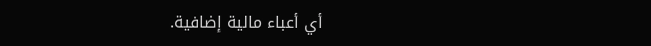أي أعباء مالية إضافية.